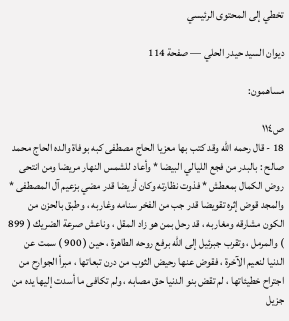تخطي إلى المحتوى الرئيسي

ديوان السيد حيدر الحلي — صفحة 114

مساهمون:

ص١١٤
18 - قال رحمه الله وقد كتب بها معزيا الحاج مصطفى كبه بوفاة والده الحاج محمد صالح : بالبدر من فجع الليالي البيضا * وأعاد للشمس النهار مريضا ومن انتحى روض الكمال بمعطش * فذوت نظارته وكان أريضا قدر مضي بزعيم آل المصطفى * والمجد قوض إثره تقويضا قدر جب من الفخر سنامه وغاربه ، وطبق بالحزن من الكون مشارقه ومغاربه ، قد رحل بمن هو زاد المقل ، وناعش صرعة الضريك ( 899 ) والمرمل ، وتقرب جبرئيل إلى الله برفع روحه الطاهرة ، حين ( 900 ) سمت عن الدنيا لنعيم الآخرة ، فقوض عنها رحيض الثوب من درن تبعاتها ، مبرأ الجوارح من اجتراح خطيئاتها ، لم تقض بنو الدنيا حق مصابه ، ولم تكافى ما أسدت إليها يده من جزيل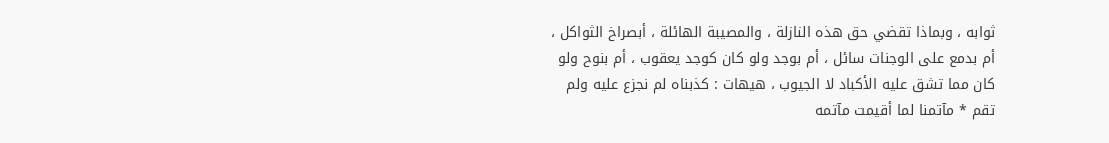ثوابه ، وبماذا تقضي حق هذه النازلة ، والمصيبة الهائلة ، أبصراخ الثواكل ، أم بدمع على الوجنات سائل ، أم بوجد ولو كان كوجد يعقوب ، أم بنوح ولو كان مما تشق عليه الأكباد لا الجيوب ، هيهات : كذبناه لم نجزع عليه ولم تقم * مآتمنا لما أقيمت مآتمه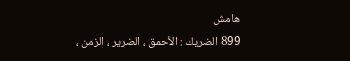هامش
899 الضريك : الأحمق ، الضرير ، الزمن ،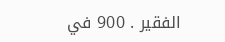الفقير . 900 في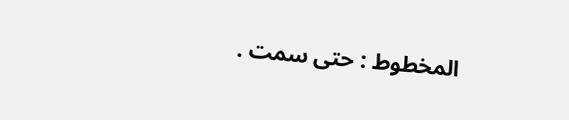المخطوط : حتى سمت .